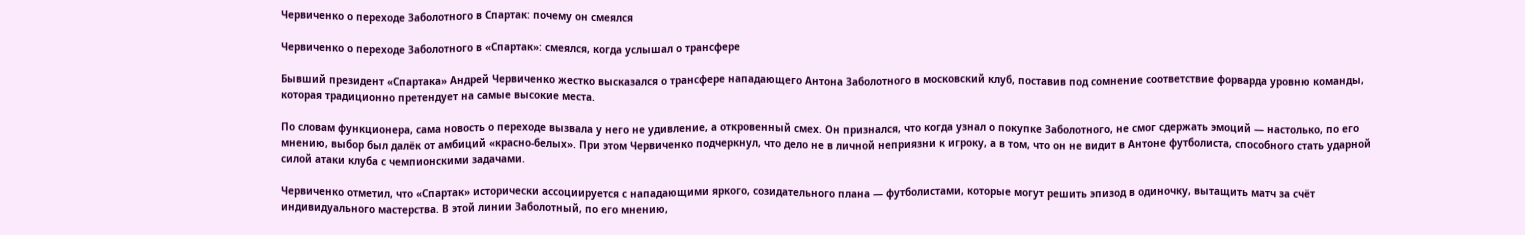Червиченко о переходе Заболотного в Спартак: почему он смеялся

Червиченко о переходе Заболотного в «Спартак»: смеялся, когда услышал о трансфере

Бывший президент «Спартака» Андрей Червиченко жестко высказался о трансфере нападающего Антона Заболотного в московский клуб, поставив под сомнение соответствие форварда уровню команды, которая традиционно претендует на самые высокие места.

По словам функционера, сама новость о переходе вызвала у него не удивление, а откровенный смех. Он признался, что когда узнал о покупке Заболотного, не смог сдержать эмоций — настолько, по его мнению, выбор был далёк от амбиций «красно-белых». При этом Червиченко подчеркнул, что дело не в личной неприязни к игроку, а в том, что он не видит в Антоне футболиста, способного стать ударной силой атаки клуба с чемпионскими задачами.

Червиченко отметил, что «Спартак» исторически ассоциируется с нападающими яркого, созидательного плана — футболистами, которые могут решить эпизод в одиночку, вытащить матч за счёт индивидуального мастерства. В этой линии Заболотный, по его мнению,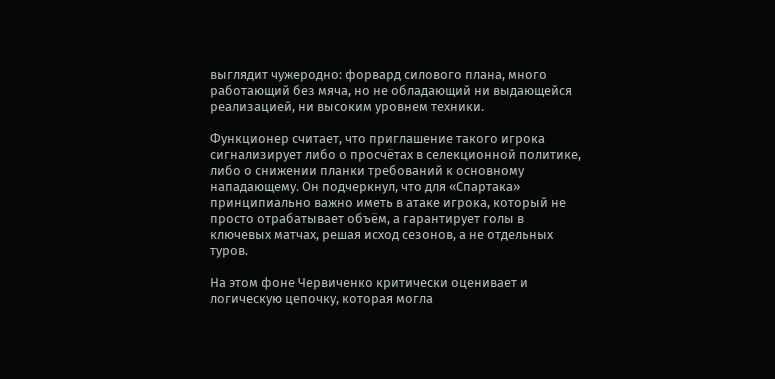выглядит чужеродно: форвард силового плана, много работающий без мяча, но не обладающий ни выдающейся реализацией, ни высоким уровнем техники.

Функционер считает, что приглашение такого игрока сигнализирует либо о просчётах в селекционной политике, либо о снижении планки требований к основному нападающему. Он подчеркнул, что для «Спартака» принципиально важно иметь в атаке игрока, который не просто отрабатывает объём, а гарантирует голы в ключевых матчах, решая исход сезонов, а не отдельных туров.

На этом фоне Червиченко критически оценивает и логическую цепочку, которая могла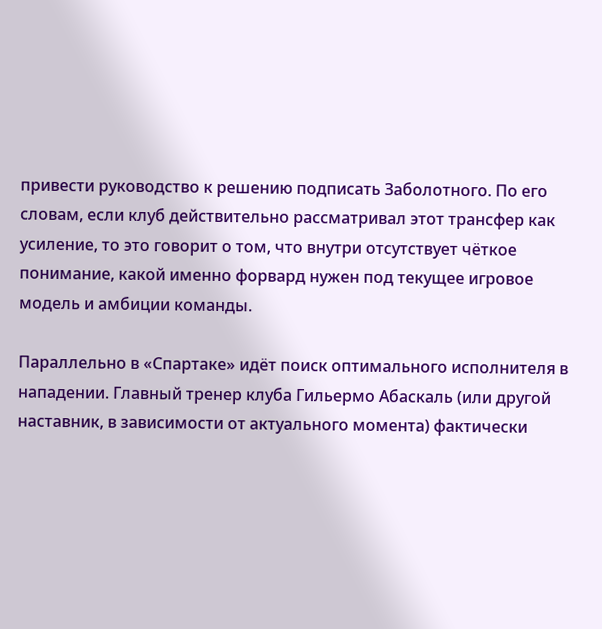привести руководство к решению подписать Заболотного. По его словам, если клуб действительно рассматривал этот трансфер как усиление, то это говорит о том, что внутри отсутствует чёткое понимание, какой именно форвард нужен под текущее игровое модель и амбиции команды.

Параллельно в «Спартаке» идёт поиск оптимального исполнителя в нападении. Главный тренер клуба Гильермо Абаскаль (или другой наставник, в зависимости от актуального момента) фактически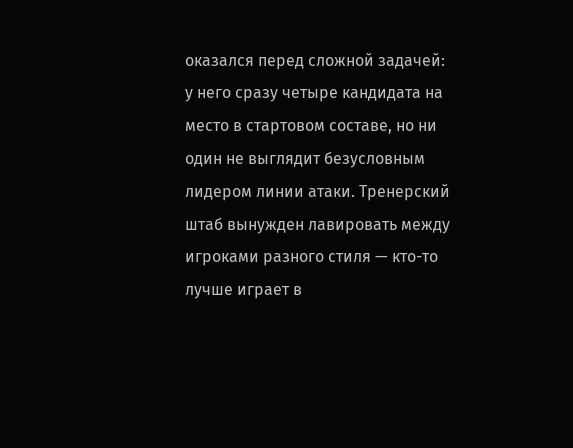оказался перед сложной задачей: у него сразу четыре кандидата на место в стартовом составе, но ни один не выглядит безусловным лидером линии атаки. Тренерский штаб вынужден лавировать между игроками разного стиля — кто-то лучше играет в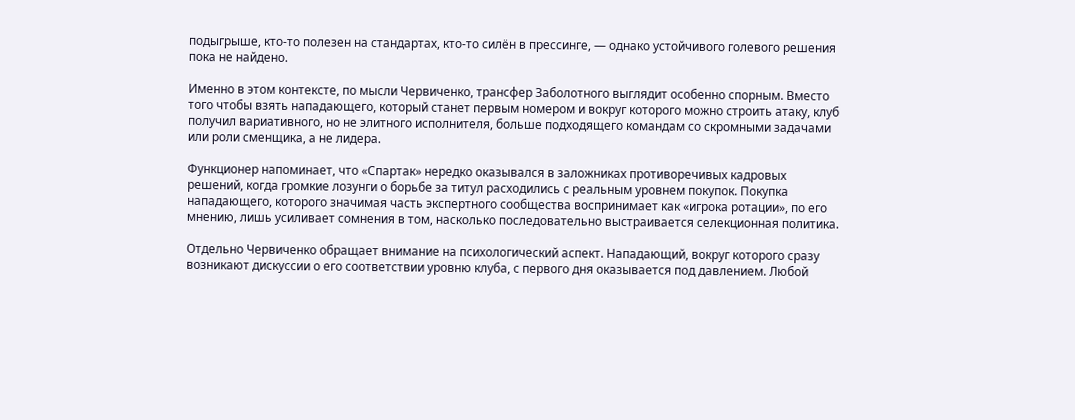подыгрыше, кто-то полезен на стандартах, кто-то силён в прессинге, — однако устойчивого голевого решения пока не найдено.

Именно в этом контексте, по мысли Червиченко, трансфер Заболотного выглядит особенно спорным. Вместо того чтобы взять нападающего, который станет первым номером и вокруг которого можно строить атаку, клуб получил вариативного, но не элитного исполнителя, больше подходящего командам со скромными задачами или роли сменщика, а не лидера.

Функционер напоминает, что «Спартак» нередко оказывался в заложниках противоречивых кадровых решений, когда громкие лозунги о борьбе за титул расходились с реальным уровнем покупок. Покупка нападающего, которого значимая часть экспертного сообщества воспринимает как «игрока ротации», по его мнению, лишь усиливает сомнения в том, насколько последовательно выстраивается селекционная политика.

Отдельно Червиченко обращает внимание на психологический аспект. Нападающий, вокруг которого сразу возникают дискуссии о его соответствии уровню клуба, с первого дня оказывается под давлением. Любой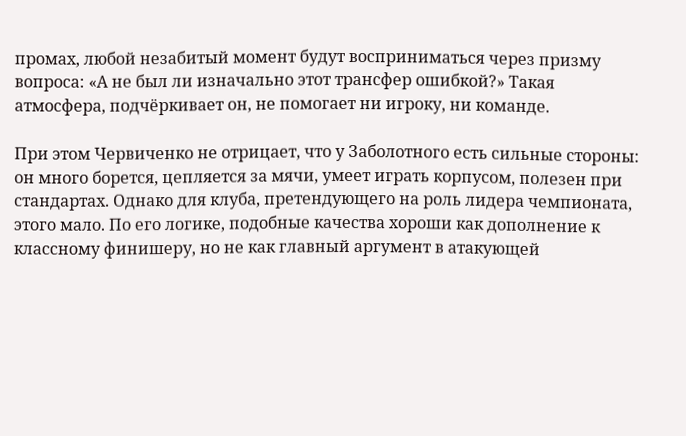промах, любой незабитый момент будут восприниматься через призму вопроса: «А не был ли изначально этот трансфер ошибкой?» Такая атмосфера, подчёркивает он, не помогает ни игроку, ни команде.

При этом Червиченко не отрицает, что у Заболотного есть сильные стороны: он много борется, цепляется за мячи, умеет играть корпусом, полезен при стандартах. Однако для клуба, претендующего на роль лидера чемпионата, этого мало. По его логике, подобные качества хороши как дополнение к классному финишеру, но не как главный аргумент в атакующей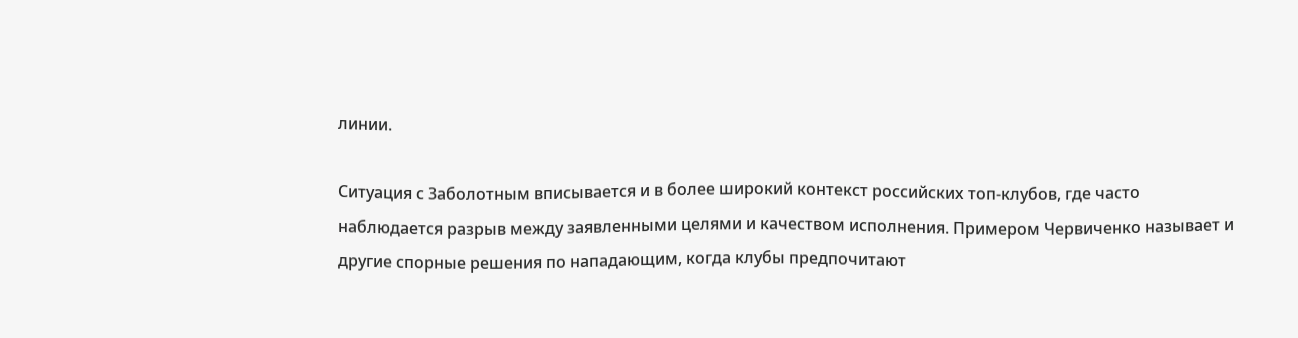линии.

Ситуация с Заболотным вписывается и в более широкий контекст российских топ-клубов, где часто наблюдается разрыв между заявленными целями и качеством исполнения. Примером Червиченко называет и другие спорные решения по нападающим, когда клубы предпочитают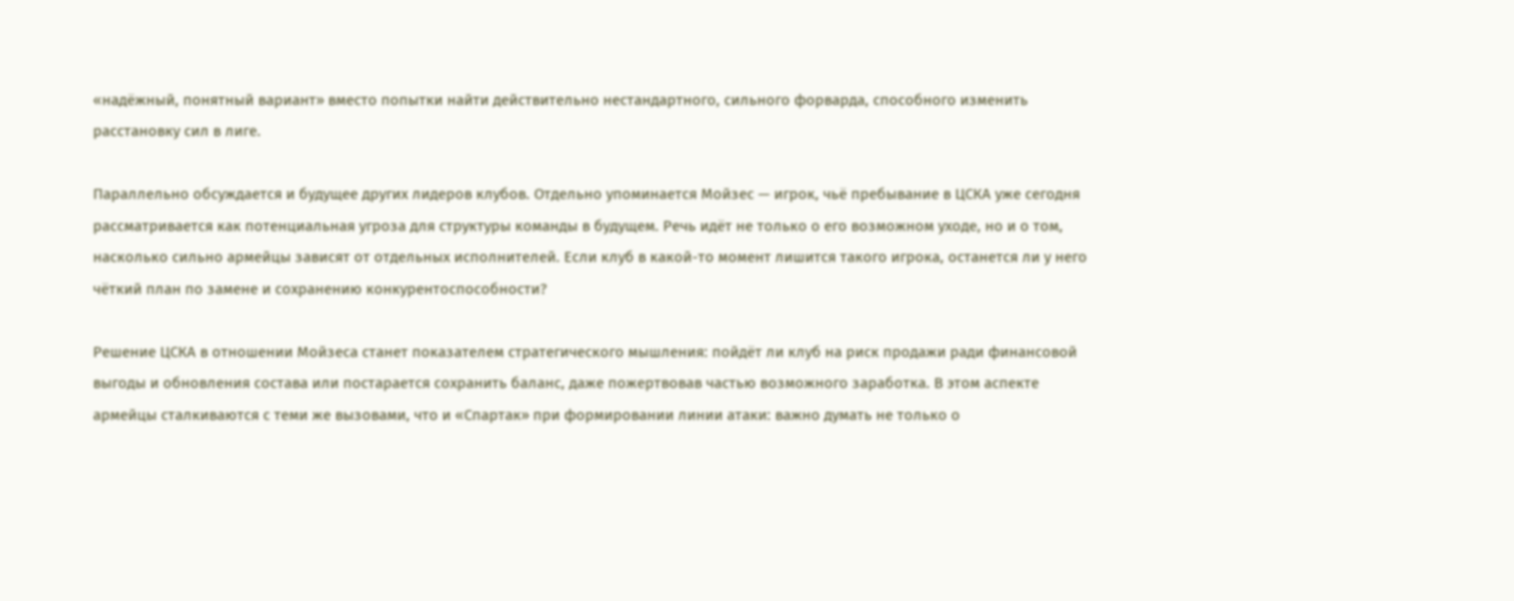«надёжный, понятный вариант» вместо попытки найти действительно нестандартного, сильного форварда, способного изменить расстановку сил в лиге.

Параллельно обсуждается и будущее других лидеров клубов. Отдельно упоминается Мойзес — игрок, чьё пребывание в ЦСКА уже сегодня рассматривается как потенциальная угроза для структуры команды в будущем. Речь идёт не только о его возможном уходе, но и о том, насколько сильно армейцы зависят от отдельных исполнителей. Если клуб в какой-то момент лишится такого игрока, останется ли у него чёткий план по замене и сохранению конкурентоспособности?

Решение ЦСКА в отношении Мойзеса станет показателем стратегического мышления: пойдёт ли клуб на риск продажи ради финансовой выгоды и обновления состава или постарается сохранить баланс, даже пожертвовав частью возможного заработка. В этом аспекте армейцы сталкиваются с теми же вызовами, что и «Спартак» при формировании линии атаки: важно думать не только о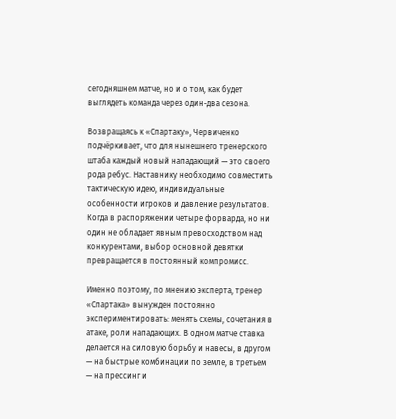сегодняшнем матче, но и о том, как будет выглядеть команда через один-два сезона.

Возвращаясь к «Спартаку», Червиченко подчёркивает, что для нынешнего тренерского штаба каждый новый нападающий — это своего рода ребус. Наставнику необходимо совместить тактическую идею, индивидуальные особенности игроков и давление результатов. Когда в распоряжении четыре форварда, но ни один не обладает явным превосходством над конкурентами, выбор основной девятки превращается в постоянный компромисс.

Именно поэтому, по мнению эксперта, тренер «Спартака» вынужден постоянно экспериментировать: менять схемы, сочетания в атаке, роли нападающих. В одном матче ставка делается на силовую борьбу и навесы, в другом — на быстрые комбинации по земле, в третьем — на прессинг и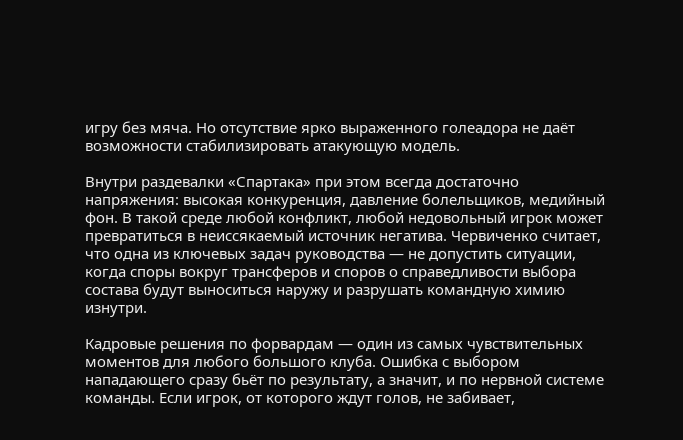игру без мяча. Но отсутствие ярко выраженного голеадора не даёт возможности стабилизировать атакующую модель.

Внутри раздевалки «Спартака» при этом всегда достаточно напряжения: высокая конкуренция, давление болельщиков, медийный фон. В такой среде любой конфликт, любой недовольный игрок может превратиться в неиссякаемый источник негатива. Червиченко считает, что одна из ключевых задач руководства — не допустить ситуации, когда споры вокруг трансферов и споров о справедливости выбора состава будут выноситься наружу и разрушать командную химию изнутри.

Кадровые решения по форвардам — один из самых чувствительных моментов для любого большого клуба. Ошибка с выбором нападающего сразу бьёт по результату, а значит, и по нервной системе команды. Если игрок, от которого ждут голов, не забивает,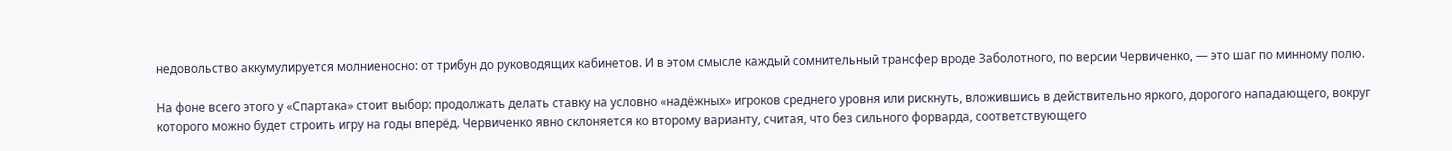недовольство аккумулируется молниеносно: от трибун до руководящих кабинетов. И в этом смысле каждый сомнительный трансфер вроде Заболотного, по версии Червиченко, — это шаг по минному полю.

На фоне всего этого у «Спартака» стоит выбор: продолжать делать ставку на условно «надёжных» игроков среднего уровня или рискнуть, вложившись в действительно яркого, дорогого нападающего, вокруг которого можно будет строить игру на годы вперёд. Червиченко явно склоняется ко второму варианту, считая, что без сильного форварда, соответствующего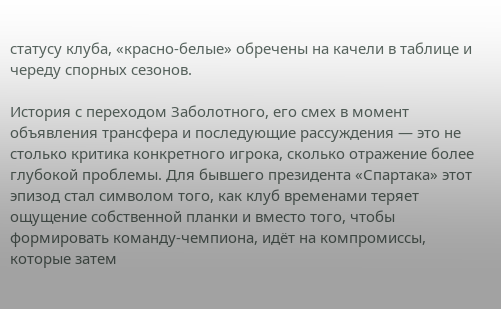статусу клуба, «красно-белые» обречены на качели в таблице и череду спорных сезонов.

История с переходом Заболотного, его смех в момент объявления трансфера и последующие рассуждения — это не столько критика конкретного игрока, сколько отражение более глубокой проблемы. Для бывшего президента «Спартака» этот эпизод стал символом того, как клуб временами теряет ощущение собственной планки и вместо того, чтобы формировать команду-чемпиона, идёт на компромиссы, которые затем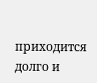приходится долго и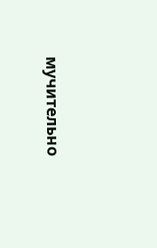мучительно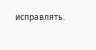исправлять.